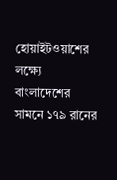হোয়াইটওয়াশের লক্ষ্যে বাংলাদেশের সামনে ১৭৯ রানের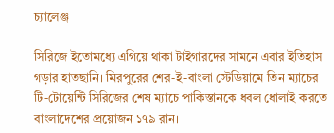চ্যালেঞ্জ

সিরিজে ইতোমধ্যে এগিয়ে থাকা টাইগারদের সামনে এবার ইতিহাস গড়ার হাতছানি। মিরপুরের শের-ই-বাংলা স্টেডিয়ামে তিন ম্যাচের টি-টোয়েন্টি সিরিজের শেষ ম্যাচে পাকিস্তানকে ধবল ধোলাই করতে বাংলাদেশের প্রয়োজন ১৭৯ রান।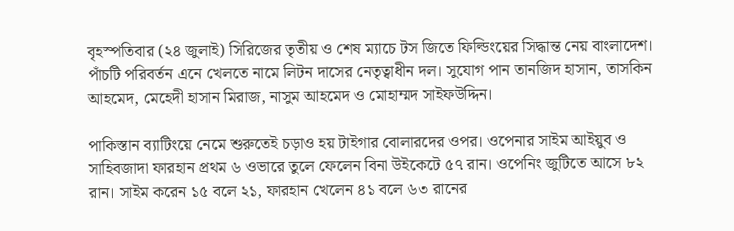বৃহস্পতিবার (২৪ জুলাই) সিরিজের তৃতীয় ও শেষ ম্যাচে টস জিতে ফিল্ডিংয়ের সিদ্ধান্ত নেয় বাংলাদেশ। পাঁচটি পরিবর্তন এনে খেলতে নামে লিটন দাসের নেতৃত্বাধীন দল। সুযোগ পান তানজিদ হাসান, তাসকিন আহমেদ, মেহেদী হাসান মিরাজ, নাসুম আহমেদ ও মোহাম্মদ সাইফউদ্দিন।

পাকিস্তান ব্যাটিংয়ে নেমে শুরুতেই চড়াও হয় টাইগার বোলারদের ওপর। ওপেনার সাইম আইয়ুব ও সাহিবজাদা ফারহান প্রথম ৬ ওভারে তুলে ফেলেন বিনা উইকেটে ৫৭ রান। ওপেনিং জুটিতে আসে ৮২ রান। সাইম করেন ১৫ বলে ২১, ফারহান খেলেন ৪১ বলে ৬৩ রানের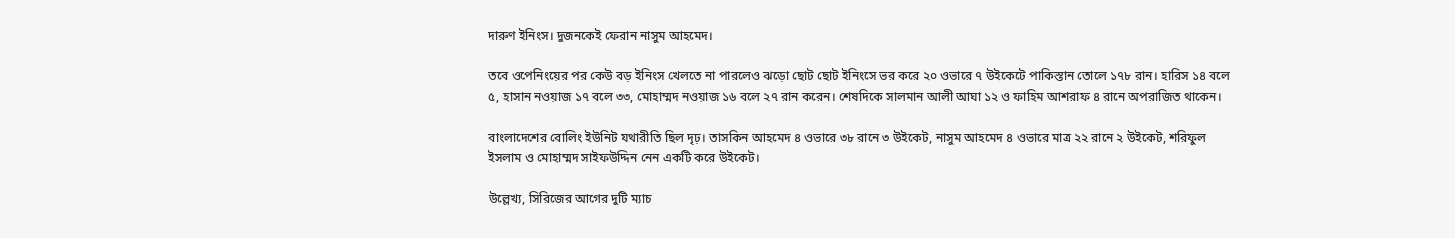দারুণ ইনিংস। দুজনকেই ফেরান নাসুম আহমেদ।

তবে ওপেনিংয়ের পর কেউ বড় ইনিংস খেলতে না পারলেও ঝড়ো ছোট ছোট ইনিংসে ভর করে ২০ ওভারে ৭ উইকেটে পাকিস্তান তোলে ১৭৮ রান। হারিস ১৪ বলে ৫, হাসান নওয়াজ ১৭ বলে ৩৩, মোহাম্মদ নওয়াজ ১৬ বলে ২৭ রান করেন। শেষদিকে সালমান আলী আঘা ১২ ও ফাহিম আশরাফ ৪ রানে অপরাজিত থাকেন।

বাংলাদেশের বোলিং ইউনিট যথারীতি ছিল দৃঢ়। তাসকিন আহমেদ ৪ ওভারে ৩৮ রানে ৩ উইকেট, নাসুম আহমেদ ৪ ওভারে মাত্র ২২ রানে ২ উইকেট, শরিফুল ইসলাম ও মোহাম্মদ সাইফউদ্দিন নেন একটি করে উইকেট।

উল্লেখ্য, সিরিজের আগের দুটি ম্যাচ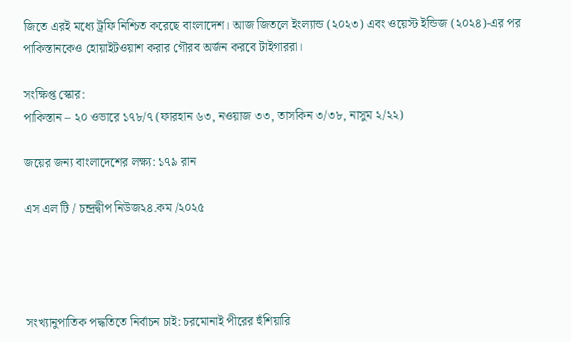জিতে এরই মধ্যে ট্রফি নিশ্চিত করেছে বাংলাদেশ। আজ জিতলে ইংল্যান্ড (২০২৩) এবং ওয়েস্ট ইন্ডিজ (২০২৪)-এর পর পাকিস্তানকেও হোয়াইটওয়াশ করার গৌরব অর্জন করবে টাইগাররা।

সংক্ষিপ্ত স্কোর:
পাকিস্তান – ২০ ওভারে ১৭৮/৭ (ফারহান ৬৩, নওয়াজ ৩৩, তাসকিন ৩/৩৮, নাসুম ২/২২)

জয়ের জন্য বাংলাদেশের লক্ষ্য: ১৭৯ রান

এস এল টি / চন্দ্রদ্বীপ নিউজ২৪.কম /২০২৫




সংখ্যানুপাতিক পদ্ধতিতে নির্বাচন চাই: চরমোনাই পীরের হুঁশিয়ারি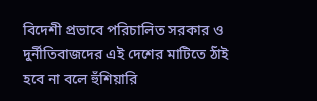বিদেশী প্রভাবে পরিচালিত সরকার ও দুর্নীতিবাজদের এই দেশের মাটিতে ঠাঁই হবে না বলে হুঁশিয়ারি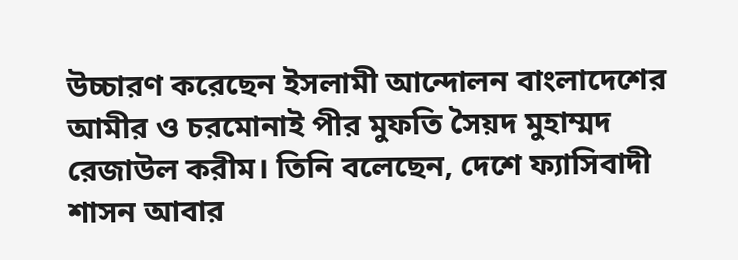উচ্চারণ করেছেন ইসলামী আন্দোলন বাংলাদেশের আমীর ও চরমোনাই পীর মুফতি সৈয়দ মুহাম্মদ রেজাউল করীম। তিনি বলেছেন, দেশে ফ্যাসিবাদী শাসন আবার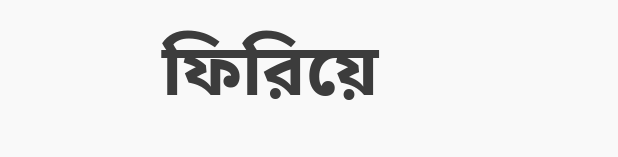ফিরিয়ে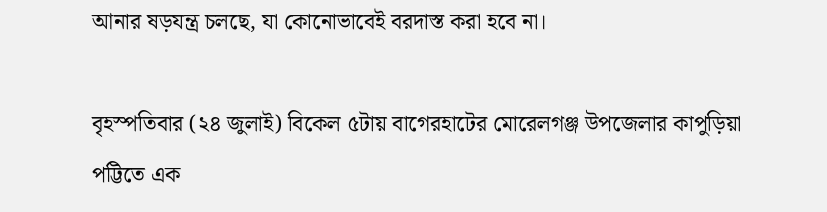আনার ষড়যন্ত্র চলছে, যা কোনোভাবেই বরদাস্ত করা হবে না।

বৃহস্পতিবার (২৪ জুলাই) বিকেল ৫টায় বাগেরহাটের মোরেলগঞ্জ উপজেলার কাপুড়িয়া পট্টিতে এক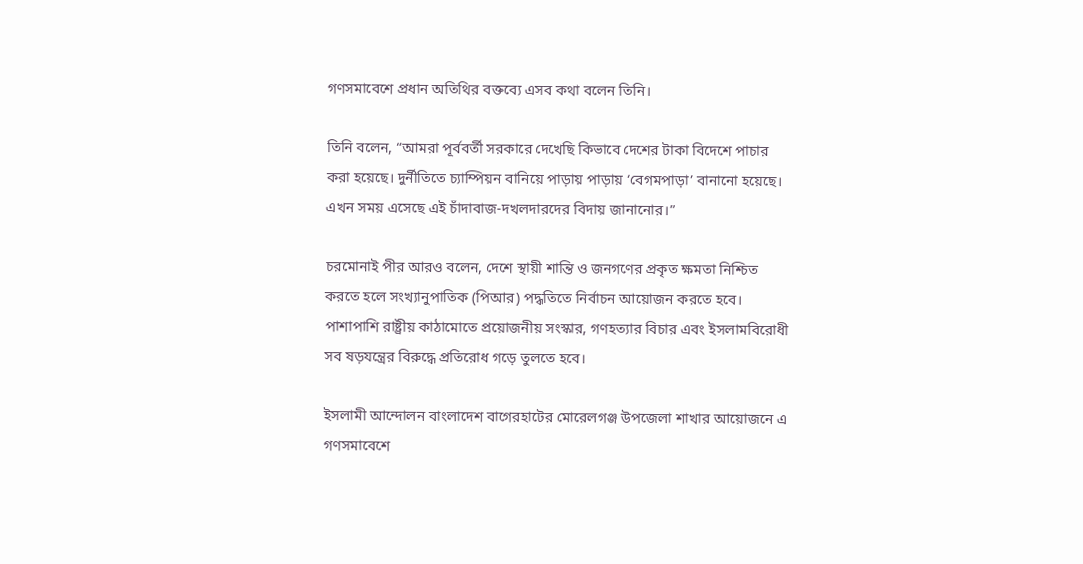গণসমাবেশে প্রধান অতিথির বক্তব্যে এসব কথা বলেন তিনি।

তিনি বলেন, “আমরা পূর্ববর্তী সরকারে দেখেছি কিভাবে দেশের টাকা বিদেশে পাচার করা হয়েছে। দুর্নীতিতে চ্যাম্পিয়ন বানিয়ে পাড়ায় পাড়ায় ‘বেগমপাড়া’ বানানো হয়েছে। এখন সময় এসেছে এই চাঁদাবাজ-দখলদারদের বিদায় জানানোর।”

চরমোনাই পীর আরও বলেন, দেশে স্থায়ী শান্তি ও জনগণের প্রকৃত ক্ষমতা নিশ্চিত করতে হলে সংখ্যানুপাতিক (পিআর) পদ্ধতিতে নির্বাচন আয়োজন করতে হবে। পাশাপাশি রাষ্ট্রীয় কাঠামোতে প্রয়োজনীয় সংস্কার, গণহত্যার বিচার এবং ইসলামবিরোধী সব ষড়যন্ত্রের বিরুদ্ধে প্রতিরোধ গড়ে তুলতে হবে।

ইসলামী আন্দোলন বাংলাদেশ বাগেরহাটের মোরেলগঞ্জ উপজেলা শাখার আয়োজনে এ গণসমাবেশে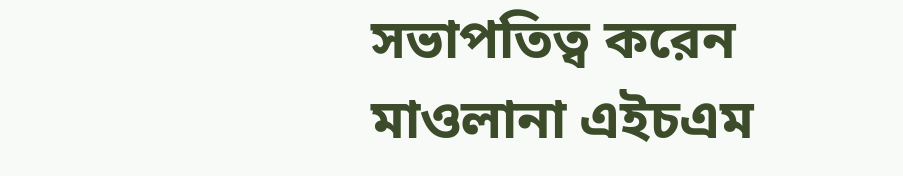সভাপতিত্ব করেন মাওলানা এইচএম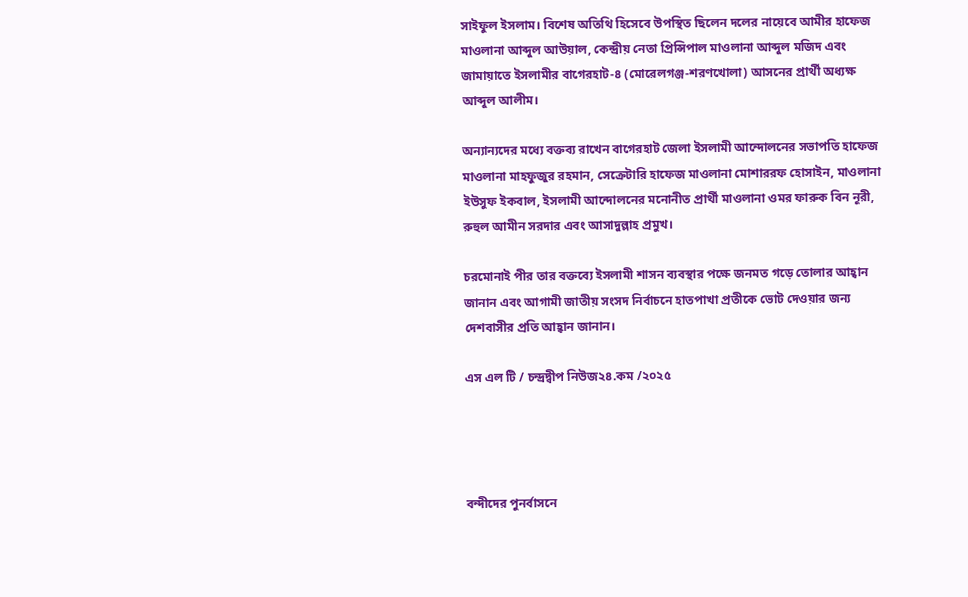সাইফুল ইসলাম। বিশেষ অতিথি হিসেবে উপস্থিত ছিলেন দলের নায়েবে আমীর হাফেজ মাওলানা আব্দুল আউয়াল, কেন্দ্রীয় নেতা প্রিন্সিপাল মাওলানা আব্দুল মজিদ এবং জামায়াতে ইসলামীর বাগেরহাট-৪ (মোরেলগঞ্জ-শরণখোলা) আসনের প্রার্থী অধ্যক্ষ আব্দুল আলীম।

অন্যান্যদের মধ্যে বক্তব্য রাখেন বাগেরহাট জেলা ইসলামী আন্দোলনের সভাপতি হাফেজ মাওলানা মাহফুজুর রহমান, সেক্রেটারি হাফেজ মাওলানা মোশাররফ হোসাইন, মাওলানা ইউসুফ ইকবাল, ইসলামী আন্দোলনের মনোনীত প্রার্থী মাওলানা ওমর ফারুক বিন নূরী, রুহুল আমীন সরদার এবং আসাদুল্লাহ প্রমুখ।

চরমোনাই পীর তার বক্তব্যে ইসলামী শাসন ব্যবস্থার পক্ষে জনমত গড়ে তোলার আহ্বান জানান এবং আগামী জাতীয় সংসদ নির্বাচনে হাতপাখা প্রতীকে ভোট দেওয়ার জন্য দেশবাসীর প্রতি আহ্বান জানান।

এস এল টি / চন্দ্রদ্বীপ নিউজ২৪.কম /২০২৫




বন্দীদের পুনর্বাসনে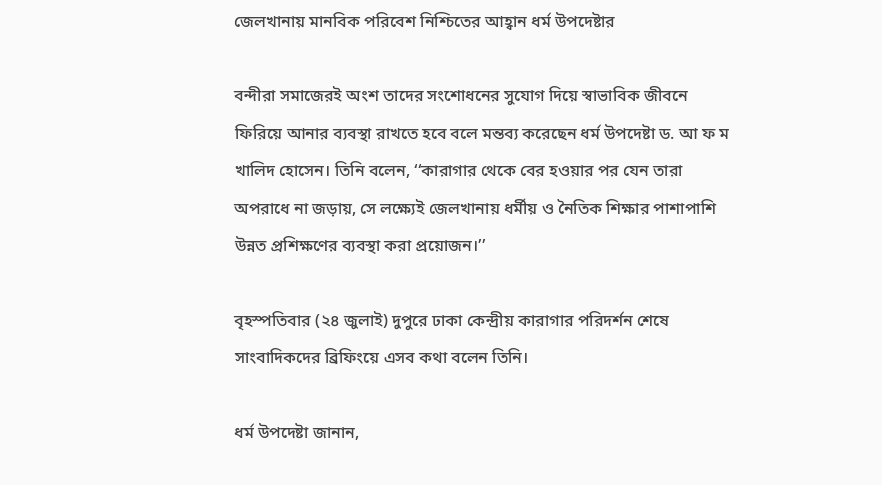জেলখানায় মানবিক পরিবেশ নিশ্চিতের আহ্বান ধর্ম উপদেষ্টার

বন্দীরা সমাজেরই অংশ তাদের সংশোধনের সুযোগ দিয়ে স্বাভাবিক জীবনে ফিরিয়ে আনার ব্যবস্থা রাখতে হবে বলে মন্তব্য করেছেন ধর্ম উপদেষ্টা ড. আ ফ ম খালিদ হোসেন। তিনি বলেন, ‘‘কারাগার থেকে বের হওয়ার পর যেন তারা অপরাধে না জড়ায়, সে লক্ষ্যেই জেলখানায় ধর্মীয় ও নৈতিক শিক্ষার পাশাপাশি উন্নত প্রশিক্ষণের ব্যবস্থা করা প্রয়োজন।’’

বৃহস্পতিবার (২৪ জুলাই) দুপুরে ঢাকা কেন্দ্রীয় কারাগার পরিদর্শন শেষে সাংবাদিকদের ব্রিফিংয়ে এসব কথা বলেন তিনি।

ধর্ম উপদেষ্টা জানান,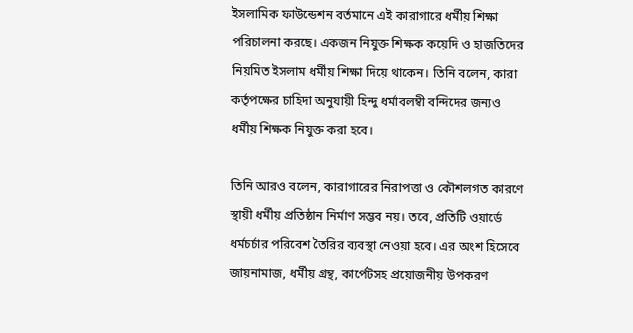ইসলামিক ফাউন্ডেশন বর্তমানে এই কারাগারে ধর্মীয় শিক্ষা পরিচালনা করছে। একজন নিযুক্ত শিক্ষক কয়েদি ও হাজতিদের নিয়মিত ইসলাম ধর্মীয় শিক্ষা দিয়ে থাকেন। তিনি বলেন, কারা কর্তৃপক্ষের চাহিদা অনুযায়ী হিন্দু ধর্মাবলম্বী বন্দিদের জন্যও ধর্মীয় শিক্ষক নিযুক্ত করা হবে।

তিনি আরও বলেন, কারাগারের নিরাপত্তা ও কৌশলগত কারণে স্থায়ী ধর্মীয় প্রতিষ্ঠান নির্মাণ সম্ভব নয়। তবে, প্রতিটি ওয়ার্ডে ধর্মচর্চার পরিবেশ তৈরির ব্যবস্থা নেওয়া হবে। এর অংশ হিসেবে জায়নামাজ, ধর্মীয় গ্রন্থ, কার্পেটসহ প্রয়োজনীয় উপকরণ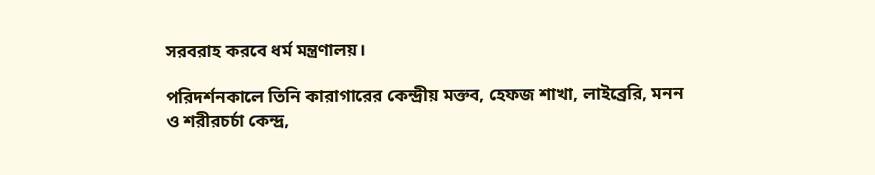সরবরাহ করবে ধর্ম মন্ত্রণালয়।

পরিদর্শনকালে তিনি কারাগারের কেন্দ্রীয় মক্তব, হেফজ শাখা, লাইব্রেরি, মনন ও শরীরচর্চা কেন্দ্র,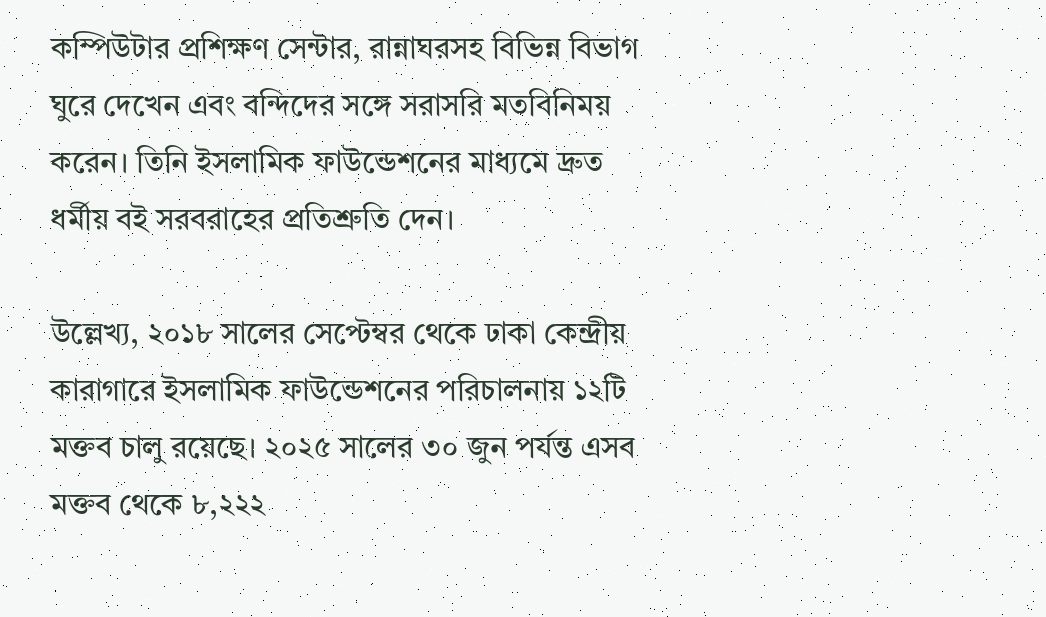কম্পিউটার প্রশিক্ষণ সেন্টার, রান্নাঘরসহ বিভিন্ন বিভাগ ঘুরে দেখেন এবং বন্দিদের সঙ্গে সরাসরি মতবিনিময় করেন। তিনি ইসলামিক ফাউন্ডেশনের মাধ্যমে দ্রুত ধর্মীয় বই সরবরাহের প্রতিশ্রুতি দেন।

উল্লেখ্য, ২০১৮ সালের সেপ্টেম্বর থেকে ঢাকা কেন্দ্রীয় কারাগারে ইসলামিক ফাউন্ডেশনের পরিচালনায় ১২টি মক্তব চালু রয়েছে। ২০২৫ সালের ৩০ জুন পর্যন্ত এসব মক্তব থেকে ৮,২২২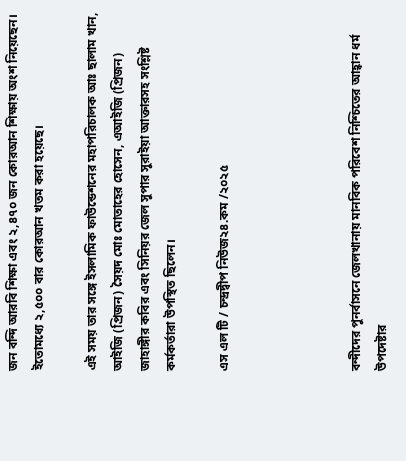জন বন্দি আরবি শিক্ষা এবং ২,৪৭০ জন কোরআন শিক্ষায় অংশ নিয়েছেন। ইতোমধ্যে ২,৫০০ বার কোরআন খতম করা হয়েছে।

এই সময় তার সঙ্গে ইসলামিক ফাউন্ডেশনের মহাপরিচালক আঃ ছালাম খান, আইজি (প্রিজন) সৈয়দ মোঃ মোতাহের হোসেন, এআইজি (প্রিজন) জাহাঙ্গীর কবির এবং সিনিয়র জেল সুপার সুরাইয়া আক্তারসহ সংশ্লিষ্ট কর্মকর্তারা উপস্থিত ছিলেন।

এস এল টি / চন্দ্রদ্বীপ নিউজ২৪.কম /২০২৫




বন্দীদের পুনর্বাসনে জেলখানায় মানবিক পরিবেশ নিশ্চিতের আহ্বান ধর্ম উপদেষ্টার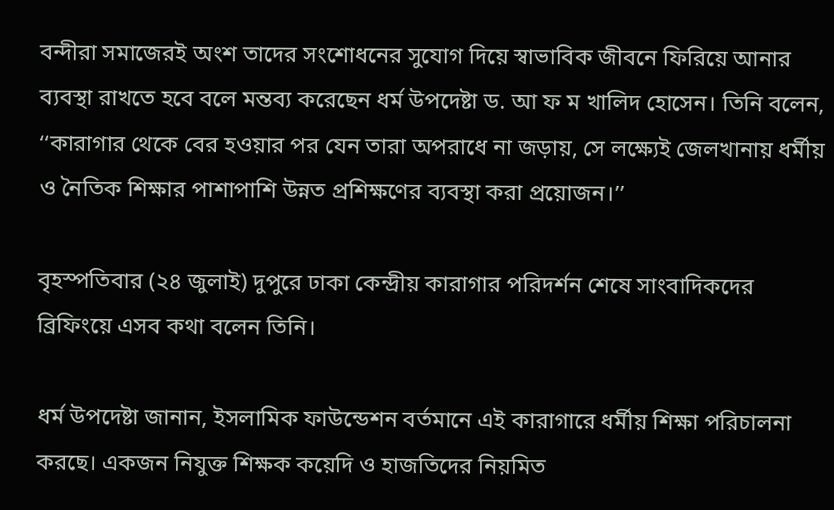বন্দীরা সমাজেরই অংশ তাদের সংশোধনের সুযোগ দিয়ে স্বাভাবিক জীবনে ফিরিয়ে আনার ব্যবস্থা রাখতে হবে বলে মন্তব্য করেছেন ধর্ম উপদেষ্টা ড. আ ফ ম খালিদ হোসেন। তিনি বলেন, ‘‘কারাগার থেকে বের হওয়ার পর যেন তারা অপরাধে না জড়ায়, সে লক্ষ্যেই জেলখানায় ধর্মীয় ও নৈতিক শিক্ষার পাশাপাশি উন্নত প্রশিক্ষণের ব্যবস্থা করা প্রয়োজন।’’

বৃহস্পতিবার (২৪ জুলাই) দুপুরে ঢাকা কেন্দ্রীয় কারাগার পরিদর্শন শেষে সাংবাদিকদের ব্রিফিংয়ে এসব কথা বলেন তিনি।

ধর্ম উপদেষ্টা জানান, ইসলামিক ফাউন্ডেশন বর্তমানে এই কারাগারে ধর্মীয় শিক্ষা পরিচালনা করছে। একজন নিযুক্ত শিক্ষক কয়েদি ও হাজতিদের নিয়মিত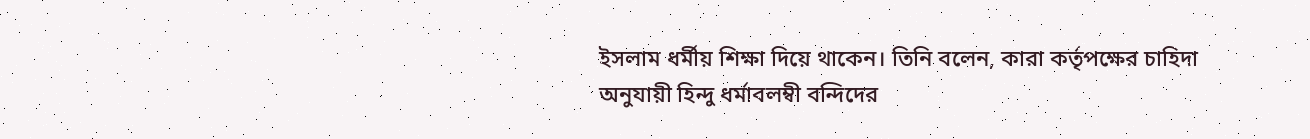ইসলাম ধর্মীয় শিক্ষা দিয়ে থাকেন। তিনি বলেন, কারা কর্তৃপক্ষের চাহিদা অনুযায়ী হিন্দু ধর্মাবলম্বী বন্দিদের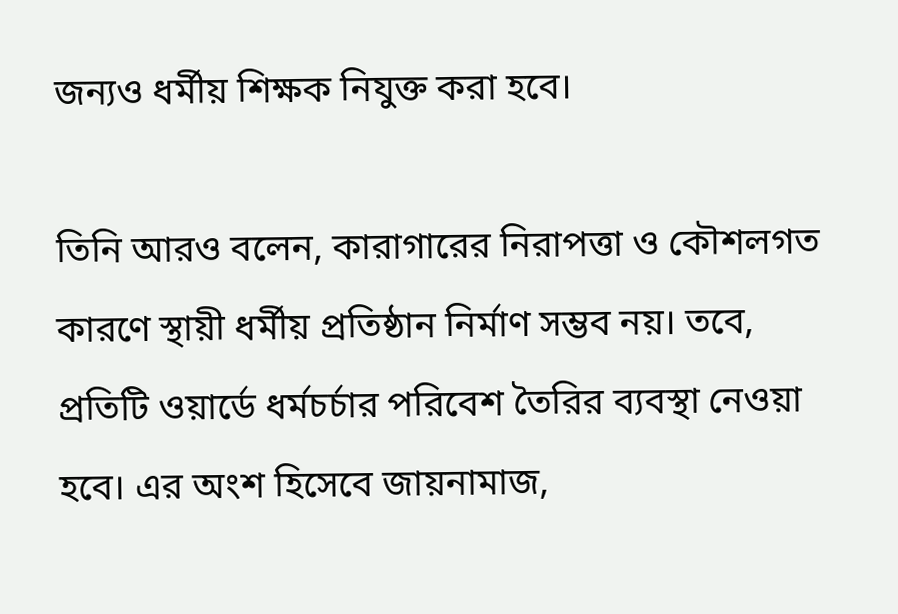জন্যও ধর্মীয় শিক্ষক নিযুক্ত করা হবে।

তিনি আরও বলেন, কারাগারের নিরাপত্তা ও কৌশলগত কারণে স্থায়ী ধর্মীয় প্রতিষ্ঠান নির্মাণ সম্ভব নয়। তবে, প্রতিটি ওয়ার্ডে ধর্মচর্চার পরিবেশ তৈরির ব্যবস্থা নেওয়া হবে। এর অংশ হিসেবে জায়নামাজ,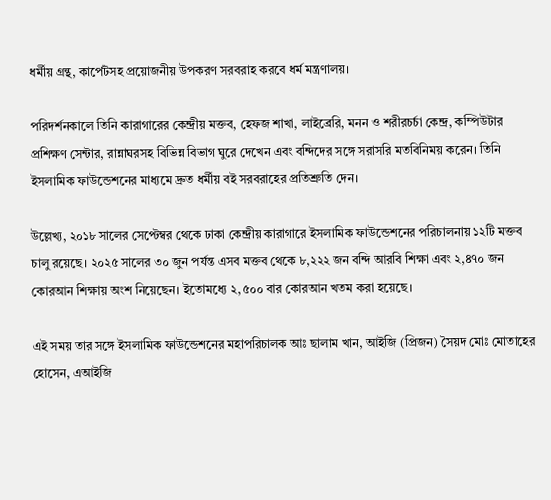ধর্মীয় গ্রন্থ, কার্পেটসহ প্রয়োজনীয় উপকরণ সরবরাহ করবে ধর্ম মন্ত্রণালয়।

পরিদর্শনকালে তিনি কারাগারের কেন্দ্রীয় মক্তব, হেফজ শাখা, লাইব্রেরি, মনন ও শরীরচর্চা কেন্দ্র, কম্পিউটার প্রশিক্ষণ সেন্টার, রান্নাঘরসহ বিভিন্ন বিভাগ ঘুরে দেখেন এবং বন্দিদের সঙ্গে সরাসরি মতবিনিময় করেন। তিনি ইসলামিক ফাউন্ডেশনের মাধ্যমে দ্রুত ধর্মীয় বই সরবরাহের প্রতিশ্রুতি দেন।

উল্লেখ্য, ২০১৮ সালের সেপ্টেম্বর থেকে ঢাকা কেন্দ্রীয় কারাগারে ইসলামিক ফাউন্ডেশনের পরিচালনায় ১২টি মক্তব চালু রয়েছে। ২০২৫ সালের ৩০ জুন পর্যন্ত এসব মক্তব থেকে ৮,২২২ জন বন্দি আরবি শিক্ষা এবং ২,৪৭০ জন কোরআন শিক্ষায় অংশ নিয়েছেন। ইতোমধ্যে ২,৫০০ বার কোরআন খতম করা হয়েছে।

এই সময় তার সঙ্গে ইসলামিক ফাউন্ডেশনের মহাপরিচালক আঃ ছালাম খান, আইজি (প্রিজন) সৈয়দ মোঃ মোতাহের হোসেন, এআইজি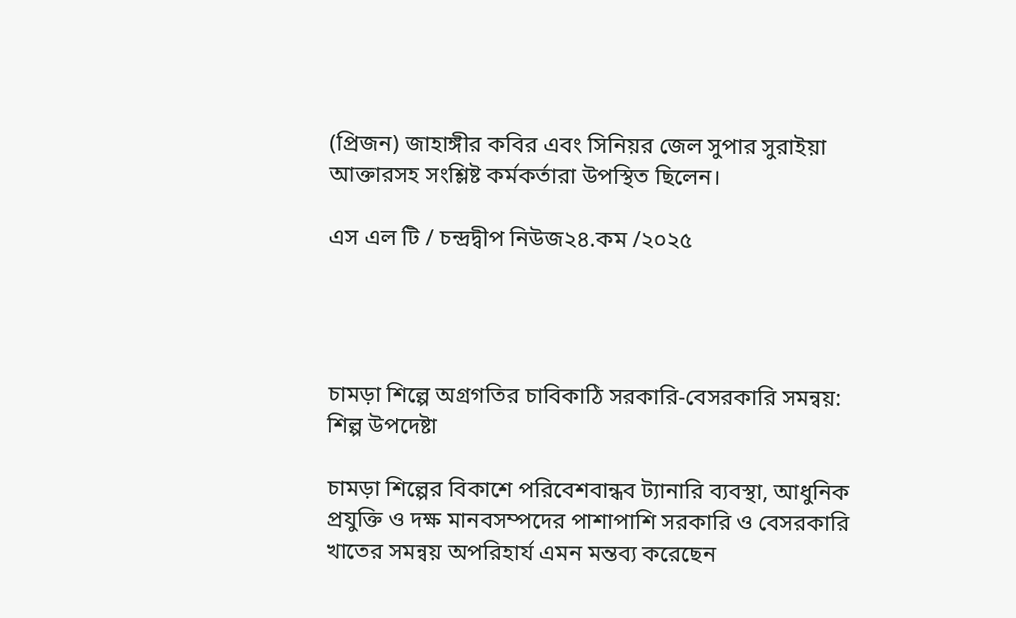(প্রিজন) জাহাঙ্গীর কবির এবং সিনিয়র জেল সুপার সুরাইয়া আক্তারসহ সংশ্লিষ্ট কর্মকর্তারা উপস্থিত ছিলেন।

এস এল টি / চন্দ্রদ্বীপ নিউজ২৪.কম /২০২৫




চামড়া শিল্পে অগ্রগতির চাবিকাঠি সরকারি-বেসরকারি সমন্বয়: শিল্প উপদেষ্টা

চামড়া শিল্পের বিকাশে পরিবেশবান্ধব ট্যানারি ব্যবস্থা, আধুনিক প্রযুক্তি ও দক্ষ মানবসম্পদের পাশাপাশি সরকারি ও বেসরকারি খাতের সমন্বয় অপরিহার্য এমন মন্তব্য করেছেন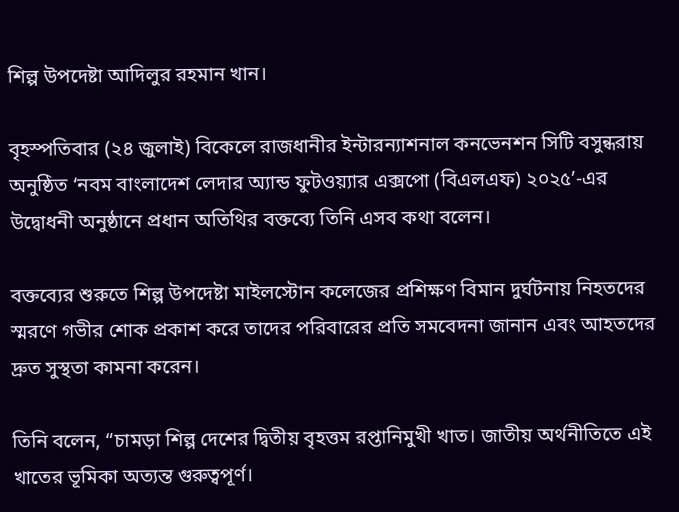শিল্প উপদেষ্টা আদিলুর রহমান খান।

বৃহস্পতিবার (২৪ জুলাই) বিকেলে রাজধানীর ইন্টারন্যাশনাল কনভেনশন সিটি বসুন্ধরায় অনুষ্ঠিত ‘নবম বাংলাদেশ লেদার অ্যান্ড ফুটওয়্যার এক্সপো (বিএলএফ) ২০২৫’-এর উদ্বোধনী অনুষ্ঠানে প্রধান অতিথির বক্তব্যে তিনি এসব কথা বলেন।

বক্তব্যের শুরুতে শিল্প উপদেষ্টা মাইলস্টোন কলেজের প্রশিক্ষণ বিমান দুর্ঘটনায় নিহতদের স্মরণে গভীর শোক প্রকাশ করে তাদের পরিবারের প্রতি সমবেদনা জানান এবং আহতদের দ্রুত সুস্থতা কামনা করেন।

তিনি বলেন, “চামড়া শিল্প দেশের দ্বিতীয় বৃহত্তম রপ্তানিমুখী খাত। জাতীয় অর্থনীতিতে এই খাতের ভূমিকা অত্যন্ত গুরুত্বপূর্ণ।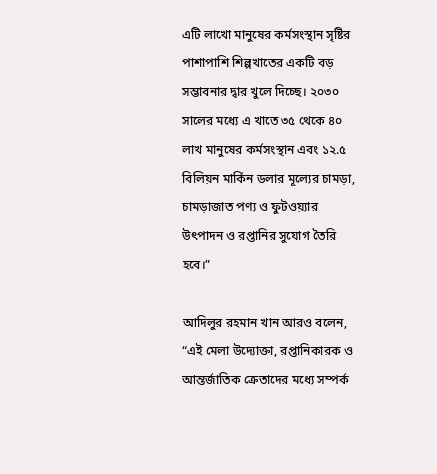এটি লাখো মানুষের কর্মসংস্থান সৃষ্টির পাশাপাশি শিল্পখাতের একটি বড় সম্ভাবনার দ্বার খুলে দিচ্ছে। ২০৩০ সালের মধ্যে এ খাতে ৩৫ থেকে ৪০ লাখ মানুষের কর্মসংস্থান এবং ১২.৫ বিলিয়ন মার্কিন ডলার মূল্যের চামড়া, চামড়াজাত পণ্য ও ফুটওয়্যার উৎপাদন ও রপ্তানির সুযোগ তৈরি হবে।”

আদিলুর রহমান খান আরও বলেন, “এই মেলা উদ্যোক্তা, রপ্তানিকারক ও আন্তর্জাতিক ক্রেতাদের মধ্যে সম্পর্ক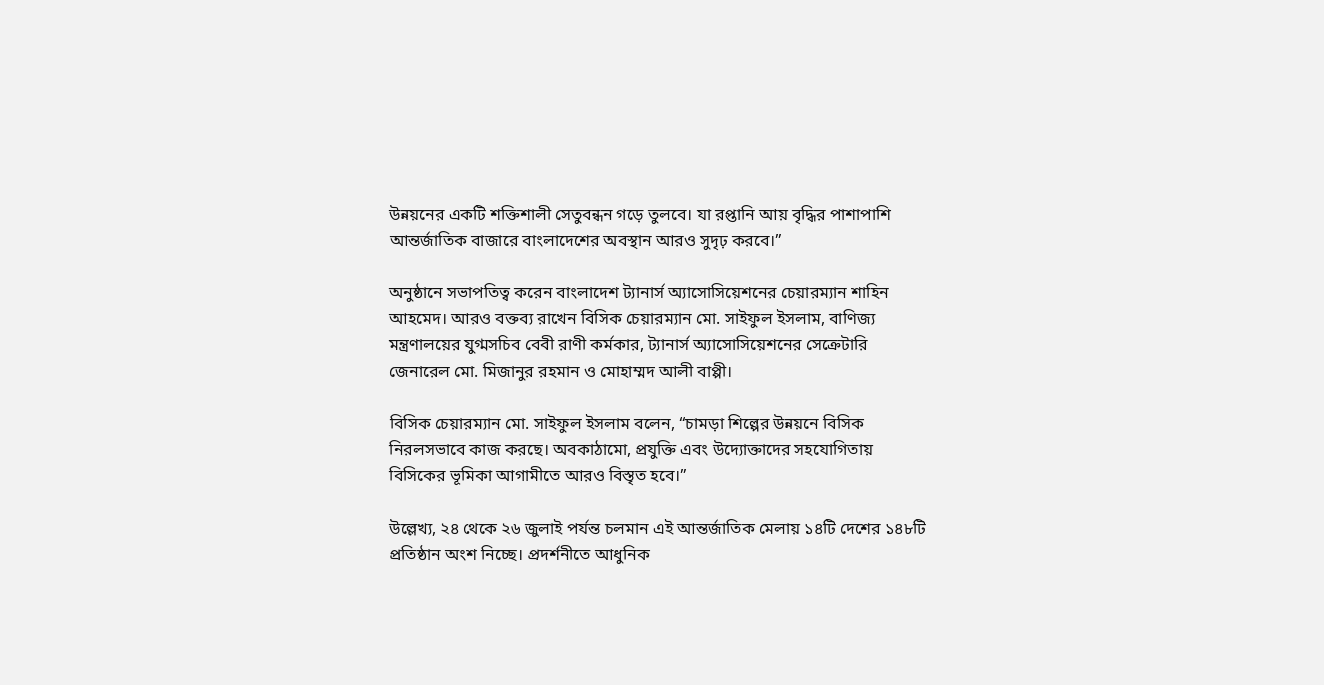উন্নয়নের একটি শক্তিশালী সেতুবন্ধন গড়ে তুলবে। যা রপ্তানি আয় বৃদ্ধির পাশাপাশি আন্তর্জাতিক বাজারে বাংলাদেশের অবস্থান আরও সুদৃঢ় করবে।”

অনুষ্ঠানে সভাপতিত্ব করেন বাংলাদেশ ট্যানার্স অ্যাসোসিয়েশনের চেয়ারম্যান শাহিন আহমেদ। আরও বক্তব্য রাখেন বিসিক চেয়ারম্যান মো. সাইফুল ইসলাম, বাণিজ্য মন্ত্রণালয়ের যুগ্মসচিব বেবী রাণী কর্মকার, ট্যানার্স অ্যাসোসিয়েশনের সেক্রেটারি জেনারেল মো. মিজানুর রহমান ও মোহাম্মদ আলী বাপ্পী।

বিসিক চেয়ারম্যান মো. সাইফুল ইসলাম বলেন, “চামড়া শিল্পের উন্নয়নে বিসিক নিরলসভাবে কাজ করছে। অবকাঠামো, প্রযুক্তি এবং উদ্যোক্তাদের সহযোগিতায় বিসিকের ভূমিকা আগামীতে আরও বিস্তৃত হবে।”

উল্লেখ্য, ২৪ থেকে ২৬ জুলাই পর্যন্ত চলমান এই আন্তর্জাতিক মেলায় ১৪টি দেশের ১৪৮টি প্রতিষ্ঠান অংশ নিচ্ছে। প্রদর্শনীতে আধুনিক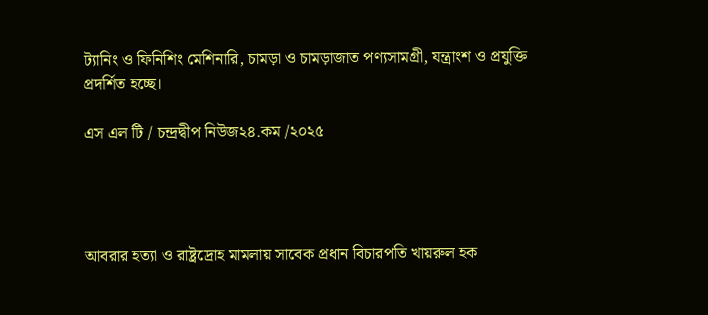ট্যানিং ও ফিনিশিং মেশিনারি, চামড়া ও চামড়াজাত পণ্যসামগ্রী, যন্ত্রাংশ ও প্রযুক্তি প্রদর্শিত হচ্ছে।

এস এল টি / চন্দ্রদ্বীপ নিউজ২৪.কম /২০২৫




আবরার হত্যা ও রাষ্ট্রদ্রোহ মামলায় সাবেক প্রধান বিচারপতি খায়রুল হক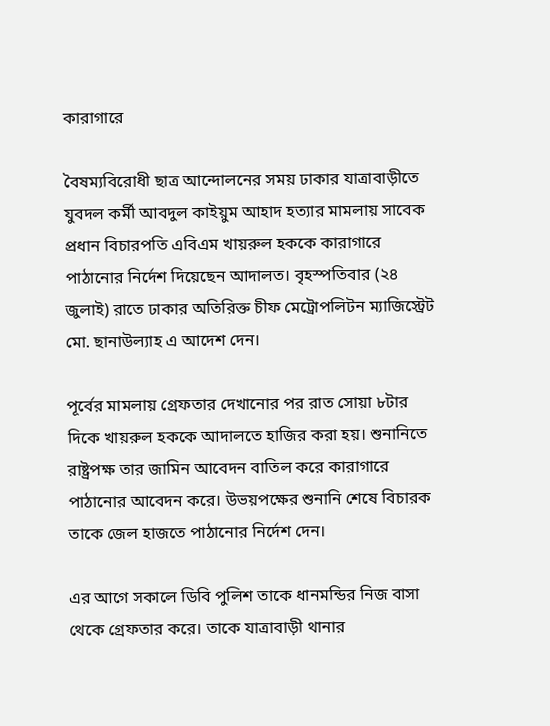কারাগারে

বৈষম্যবিরোধী ছাত্র আন্দোলনের সময় ঢাকার যাত্রাবাড়ীতে যুবদল কর্মী আবদুল কাইয়ুম আহাদ হত্যার মামলায় সাবেক প্রধান বিচারপতি এবিএম খায়রুল হককে কারাগারে পাঠানোর নির্দেশ দিয়েছেন আদালত। বৃহস্পতিবার (২৪ জুলাই) রাতে ঢাকার অতিরিক্ত চীফ মেট্রোপলিটন ম্যাজিস্ট্রেট মো. ছানাউল্যাহ এ আদেশ দেন।

পূর্বের মামলায় গ্রেফতার দেখানোর পর রাত সোয়া ৮টার দিকে খায়রুল হককে আদালতে হাজির করা হয়। শুনানিতে রাষ্ট্রপক্ষ তার জামিন আবেদন বাতিল করে কারাগারে পাঠানোর আবেদন করে। উভয়পক্ষের শুনানি শেষে বিচারক তাকে জেল হাজতে পাঠানোর নির্দেশ দেন।

এর আগে সকালে ডিবি পুলিশ তাকে ধানমন্ডির নিজ বাসা থেকে গ্রেফতার করে। তাকে যাত্রাবাড়ী থানার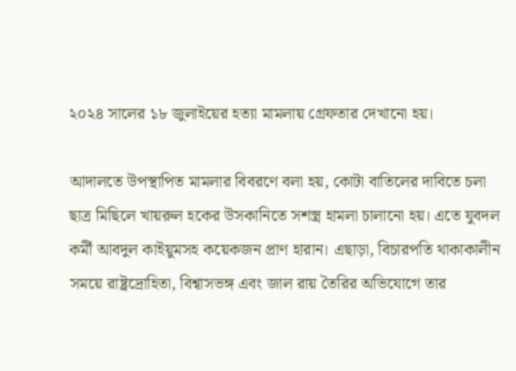২০২৪ সালের ১৮ জুলাইয়ের হত্যা মামলায় গ্রেফতার দেখানো হয়।

আদালতে উপস্থাপিত মামলার বিবরণে বলা হয়, কোটা বাতিলের দাবিতে চলা ছাত্র মিছিলে খায়রুল হকের উসকানিতে সশস্ত্র হামলা চালানো হয়। এতে যুবদল কর্মী আবদুল কাইয়ুমসহ কয়েকজন প্রাণ হারান। এছাড়া, বিচারপতি থাকাকালীন সময়ে রাষ্ট্রদ্রোহিতা, বিশ্বাসভঙ্গ এবং জাল রায় তৈরির অভিযোগে তার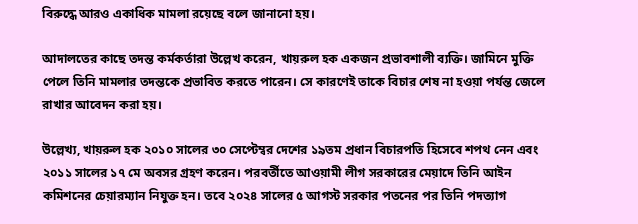বিরুদ্ধে আরও একাধিক মামলা রয়েছে বলে জানানো হয়।

আদালতের কাছে তদন্ত কর্মকর্তারা উল্লেখ করেন, খায়রুল হক একজন প্রভাবশালী ব্যক্তি। জামিনে মুক্তি পেলে তিনি মামলার তদন্তকে প্রভাবিত করতে পারেন। সে কারণেই তাকে বিচার শেষ না হওয়া পর্যন্ত জেলে রাখার আবেদন করা হয়।

উল্লেখ্য, খায়রুল হক ২০১০ সালের ৩০ সেপ্টেম্বর দেশের ১৯তম প্রধান বিচারপতি হিসেবে শপথ নেন এবং ২০১১ সালের ১৭ মে অবসর গ্রহণ করেন। পরবর্তীতে আওয়ামী লীগ সরকারের মেয়াদে তিনি আইন কমিশনের চেয়ারম্যান নিযুক্ত হন। তবে ২০২৪ সালের ৫ আগস্ট সরকার পতনের পর তিনি পদত্যাগ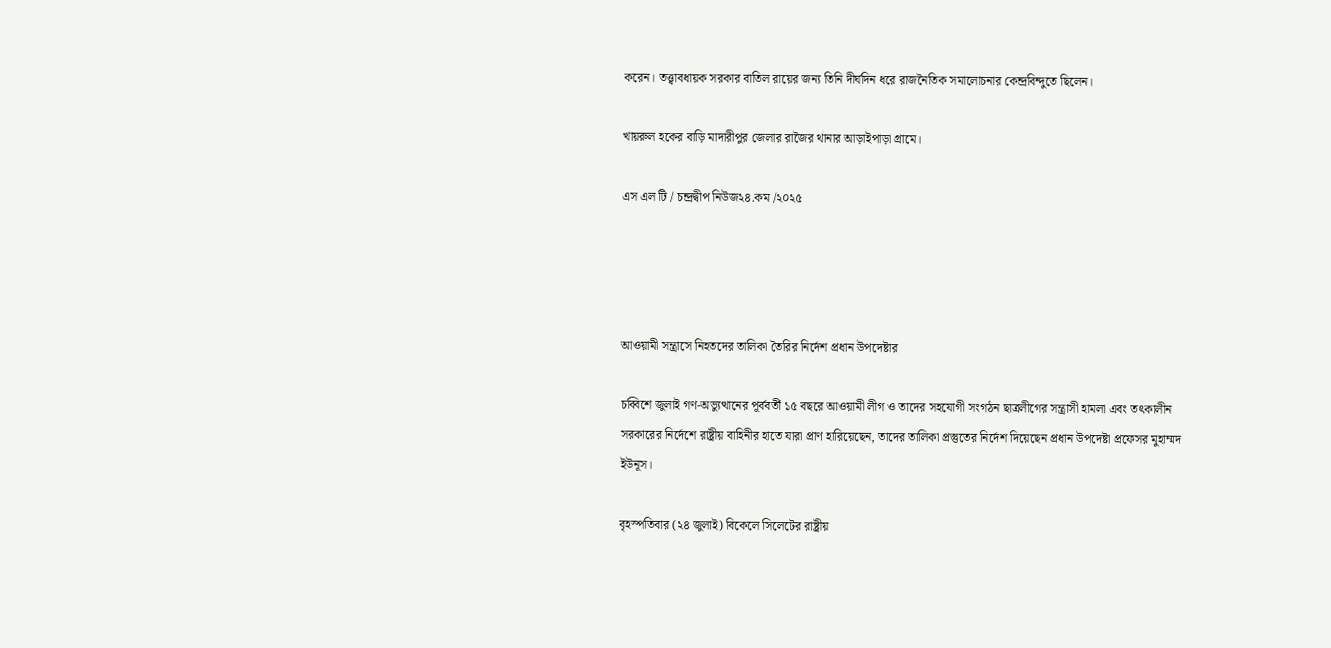করেন। তত্ত্বাবধায়ক সরকার বাতিল রায়ের জন্য তিনি দীর্ঘদিন ধরে রাজনৈতিক সমালোচনার কেন্দ্রবিন্দুতে ছিলেন।

খায়রুল হকের বাড়ি মাদারীপুর জেলার রাজৈর থানার আড়াইপাড়া গ্রামে।

এস এল টি / চন্দ্রদ্বীপ নিউজ২৪.কম /২০২৫




আওয়ামী সন্ত্রাসে নিহতদের তালিকা তৈরির নির্দেশ প্রধান উপদেষ্টার

চব্বিশে জুলাই গণ-অভ্যুত্থানের পূর্ববর্তী ১৫ বছরে আওয়ামী লীগ ও তাদের সহযোগী সংগঠন ছাত্রলীগের সন্ত্রাসী হামলা এবং তৎকালীন সরকারের নির্দেশে রাষ্ট্রীয় বাহিনীর হাতে যারা প্রাণ হারিয়েছেন, তাদের তালিকা প্রস্তুতের নির্দেশ দিয়েছেন প্রধান উপদেষ্টা প্রফেসর মুহাম্মদ ইউনূস।

বৃহস্পতিবার (২৪ জুলাই) বিকেলে সিলেটের রাষ্ট্রীয়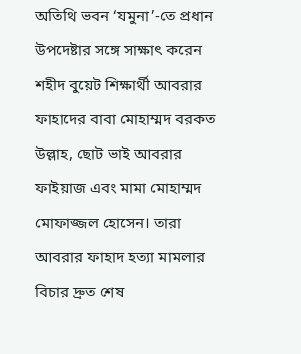অতিথি ভবন ‘যমুনা’-তে প্রধান উপদেষ্টার সঙ্গে সাক্ষাৎ করেন শহীদ বুয়েট শিক্ষার্থী আবরার ফাহাদের বাবা মোহাম্মদ বরকত উল্লাহ, ছোট ভাই আবরার ফাইয়াজ এবং মামা মোহাম্মদ মোফাজ্জল হোসেন। তারা আবরার ফাহাদ হত্যা মামলার বিচার দ্রুত শেষ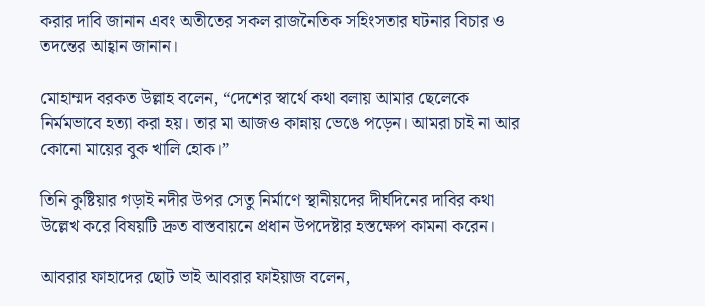করার দাবি জানান এবং অতীতের সকল রাজনৈতিক সহিংসতার ঘটনার বিচার ও তদন্তের আহ্বান জানান।

মোহাম্মদ বরকত উল্লাহ বলেন, “দেশের স্বার্থে কথা বলায় আমার ছেলেকে নির্মমভাবে হত্যা করা হয়। তার মা আজও কান্নায় ভেঙে পড়েন। আমরা চাই না আর কোনো মায়ের বুক খালি হোক।”

তিনি কুষ্টিয়ার গড়াই নদীর উপর সেতু নির্মাণে স্থানীয়দের দীর্ঘদিনের দাবির কথা উল্লেখ করে বিষয়টি দ্রুত বাস্তবায়নে প্রধান উপদেষ্টার হস্তক্ষেপ কামনা করেন।

আবরার ফাহাদের ছোট ভাই আবরার ফাইয়াজ বলেন,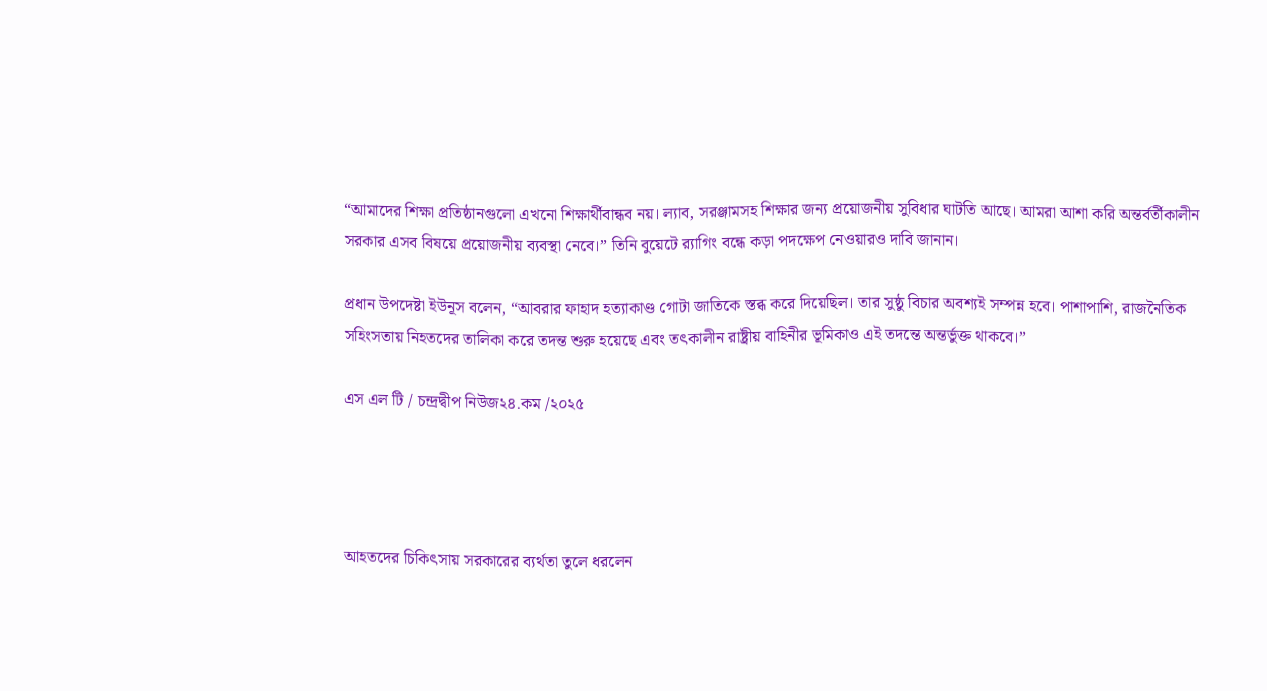“আমাদের শিক্ষা প্রতিষ্ঠানগুলো এখনো শিক্ষার্থীবান্ধব নয়। ল্যাব, সরঞ্জামসহ শিক্ষার জন্য প্রয়োজনীয় সুবিধার ঘাটতি আছে। আমরা আশা করি অন্তর্বর্তীকালীন সরকার এসব বিষয়ে প্রয়োজনীয় ব্যবস্থা নেবে।” তিনি বুয়েটে র‍্যাগিং বন্ধে কড়া পদক্ষেপ নেওয়ারও দাবি জানান।

প্রধান উপদেষ্টা ইউনূস বলেন, “আবরার ফাহাদ হত্যাকাণ্ড গোটা জাতিকে স্তব্ধ করে দিয়েছিল। তার সুষ্ঠু বিচার অবশ্যই সম্পন্ন হবে। পাশাপাশি, রাজনৈতিক সহিংসতায় নিহতদের তালিকা করে তদন্ত শুরু হয়েছে এবং তৎকালীন রাষ্ট্রীয় বাহিনীর ভূমিকাও এই তদন্তে অন্তর্ভুক্ত থাকবে।”

এস এল টি / চন্দ্রদ্বীপ নিউজ২৪.কম /২০২৫




আহতদের চিকিৎসায় সরকারের ব্যর্থতা তুলে ধরলেন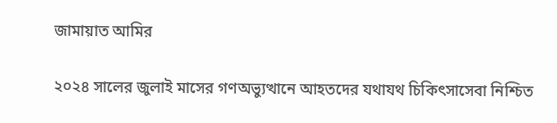জামায়াত আমির

২০২৪ সালের জুলাই মাসের গণঅভ্যুত্থানে আহতদের যথাযথ চিকিৎসাসেবা নিশ্চিত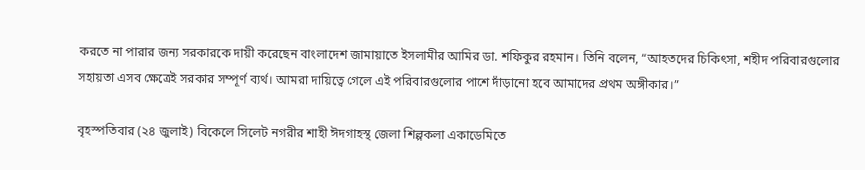করতে না পারার জন্য সরকারকে দায়ী করেছেন বাংলাদেশ জামায়াতে ইসলামীর আমির ডা. শফিকুর রহমান। তিনি বলেন, “আহতদের চিকিৎসা, শহীদ পরিবারগুলোর সহায়তা এসব ক্ষেত্রেই সরকার সম্পূর্ণ ব্যর্থ। আমরা দায়িত্বে গেলে এই পরিবারগুলোর পাশে দাঁড়ানো হবে আমাদের প্রথম অঙ্গীকার।”

বৃহস্পতিবার (২৪ জুলাই) বিকেলে সিলেট নগরীর শাহী ঈদগাহস্থ জেলা শিল্পকলা একাডেমিতে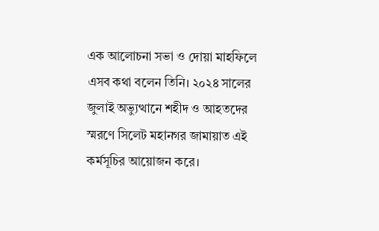এক আলোচনা সভা ও দোয়া মাহফিলে এসব কথা বলেন তিনি। ২০২৪ সালের জুলাই অভ্যুত্থানে শহীদ ও আহতদের স্মরণে সিলেট মহানগর জামায়াত এই কর্মসূচির আয়োজন করে।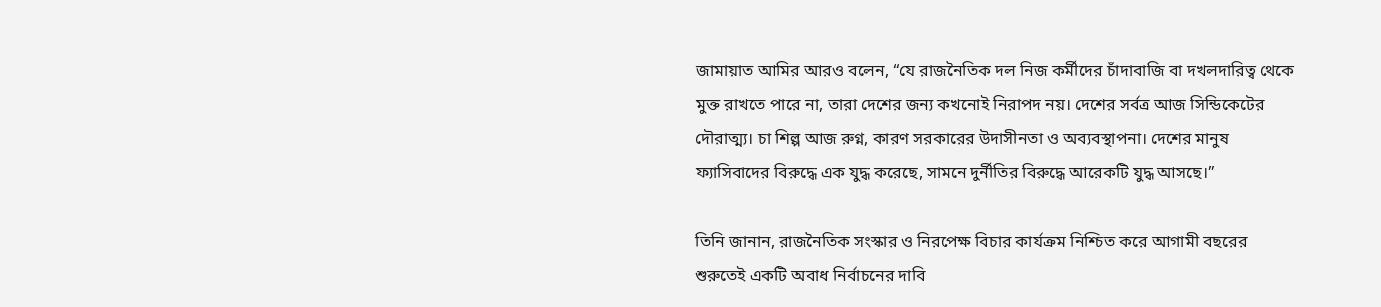জামায়াত আমির আরও বলেন, “যে রাজনৈতিক দল নিজ কর্মীদের চাঁদাবাজি বা দখলদারিত্ব থেকে মুক্ত রাখতে পারে না, তারা দেশের জন্য কখনোই নিরাপদ নয়। দেশের সর্বত্র আজ সিন্ডিকেটের দৌরাত্ম্য। চা শিল্প আজ রুগ্ন, কারণ সরকারের উদাসীনতা ও অব্যবস্থাপনা। দেশের মানুষ ফ্যাসিবাদের বিরুদ্ধে এক যুদ্ধ করেছে, সামনে দুর্নীতির বিরুদ্ধে আরেকটি যুদ্ধ আসছে।”

তিনি জানান, রাজনৈতিক সংস্কার ও নিরপেক্ষ বিচার কার্যক্রম নিশ্চিত করে আগামী বছরের শুরুতেই একটি অবাধ নির্বাচনের দাবি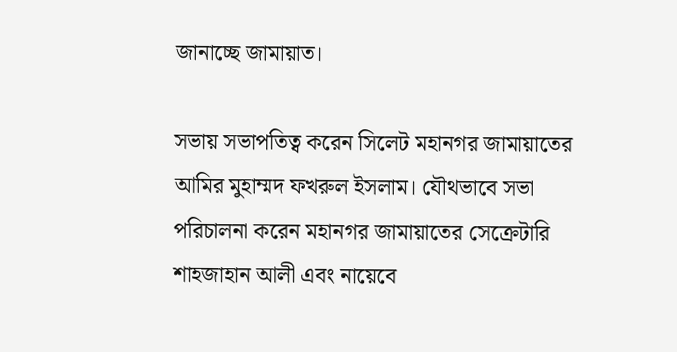জানাচ্ছে জামায়াত।

সভায় সভাপতিত্ব করেন সিলেট মহানগর জামায়াতের আমির মুহাম্মদ ফখরুল ইসলাম। যৌথভাবে সভা পরিচালনা করেন মহানগর জামায়াতের সেক্রেটারি শাহজাহান আলী এবং নায়েবে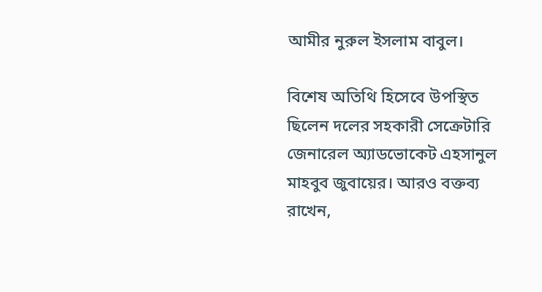আমীর নুরুল ইসলাম বাবুল।

বিশেষ অতিথি হিসেবে উপস্থিত ছিলেন দলের সহকারী সেক্রেটারি জেনারেল অ্যাডভোকেট এহসানুল মাহবুব জুবায়ের। আরও বক্তব্য রাখেন,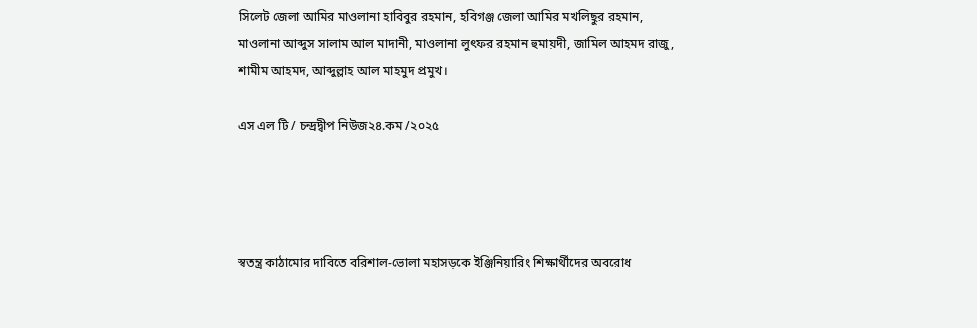সিলেট জেলা আমির মাওলানা হাবিবুর রহমান, হবিগঞ্জ জেলা আমির মখলিছুর রহমান, মাওলানা আব্দুস সালাম আল মাদানী, মাওলানা লুৎফর রহমান হুমায়দী, জামিল আহমদ রাজু, শামীম আহমদ, আব্দুল্লাহ আল মাহমুদ প্রমুখ।

এস এল টি / চন্দ্রদ্বীপ নিউজ২৪.কম /২০২৫




স্বতন্ত্র কাঠামোর দাবিতে বরিশাল-ভোলা মহাসড়কে ইঞ্জিনিয়ারিং শিক্ষার্থীদের অবরোধ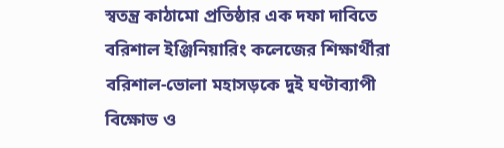স্বতন্ত্র কাঠামো প্রতিষ্ঠার এক দফা দাবিতে বরিশাল ইঞ্জিনিয়ারিং কলেজের শিক্ষার্থীরা বরিশাল-ভোলা মহাসড়কে দুই ঘণ্টাব্যাপী বিক্ষোভ ও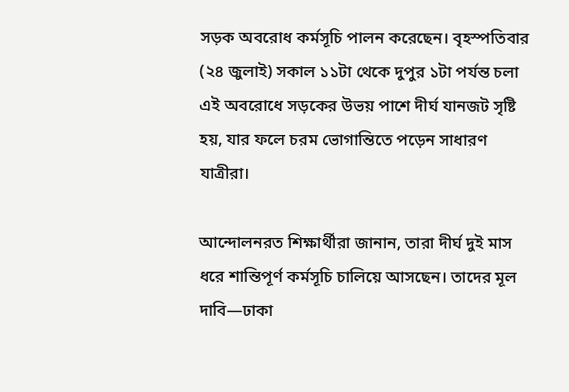সড়ক অবরোধ কর্মসূচি পালন করেছেন। বৃহস্পতিবার (২৪ জুলাই) সকাল ১১টা থেকে দুপুর ১টা পর্যন্ত চলা এই অবরোধে সড়কের উভয় পাশে দীর্ঘ যানজট সৃষ্টি হয়, যার ফলে চরম ভোগান্তিতে পড়েন সাধারণ যাত্রীরা।

আন্দোলনরত শিক্ষার্থীরা জানান, তারা দীর্ঘ দুই মাস ধরে শান্তিপূর্ণ কর্মসূচি চালিয়ে আসছেন। তাদের মূল দাবি—ঢাকা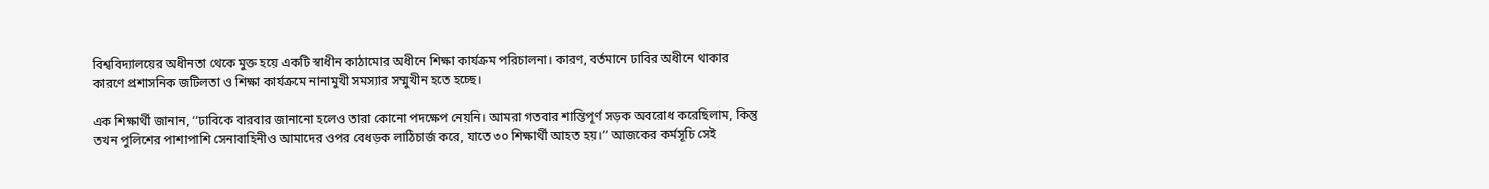বিশ্ববিদ্যালয়ের অধীনতা থেকে মুক্ত হয়ে একটি স্বাধীন কাঠামোর অধীনে শিক্ষা কার্যক্রম পরিচালনা। কারণ, বর্তমানে ঢাবির অধীনে থাকার কারণে প্রশাসনিক জটিলতা ও শিক্ষা কার্যক্রমে নানামুখী সমস্যার সম্মুখীন হতে হচ্ছে।

এক শিক্ষার্থী জানান, ‘‘ঢাবিকে বারবার জানানো হলেও তারা কোনো পদক্ষেপ নেয়নি। আমরা গতবার শান্তিপূর্ণ সড়ক অবরোধ করেছিলাম, কিন্তু তখন পুলিশের পাশাপাশি সেনাবাহিনীও আমাদের ওপর বেধড়ক লাঠিচার্জ করে, যাতে ৩০ শিক্ষার্থী আহত হয়।’’ আজকের কর্মসূচি সেই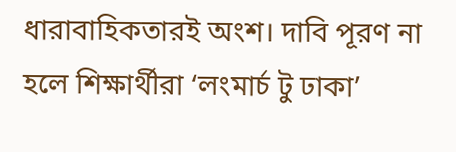ধারাবাহিকতারই অংশ। দাবি পূরণ না হলে শিক্ষার্থীরা ‘লংমার্চ টু ঢাকা’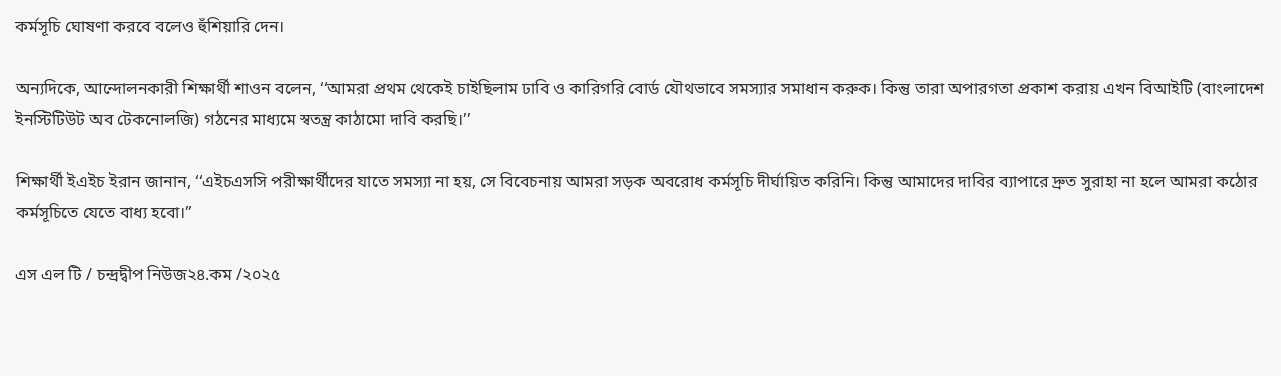কর্মসূচি ঘোষণা করবে বলেও হুঁশিয়ারি দেন।

অন্যদিকে, আন্দোলনকারী শিক্ষার্থী শাওন বলেন, ‘‘আমরা প্রথম থেকেই চাইছিলাম ঢাবি ও কারিগরি বোর্ড যৌথভাবে সমস্যার সমাধান করুক। কিন্তু তারা অপারগতা প্রকাশ করায় এখন বিআইটি (বাংলাদেশ ইনস্টিটিউট অব টেকনোলজি) গঠনের মাধ্যমে স্বতন্ত্র কাঠামো দাবি করছি।’’

শিক্ষার্থী ইএইচ ইরান জানান, ‘‘এইচএসসি পরীক্ষার্থীদের যাতে সমস্যা না হয়, সে বিবেচনায় আমরা সড়ক অবরোধ কর্মসূচি দীর্ঘায়িত করিনি। কিন্তু আমাদের দাবির ব্যাপারে দ্রুত সুরাহা না হলে আমরা কঠোর কর্মসূচিতে যেতে বাধ্য হবো।’’

এস এল টি / চন্দ্রদ্বীপ নিউজ২৪.কম /২০২৫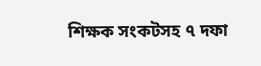শিক্ষক সংকটসহ ৭ দফা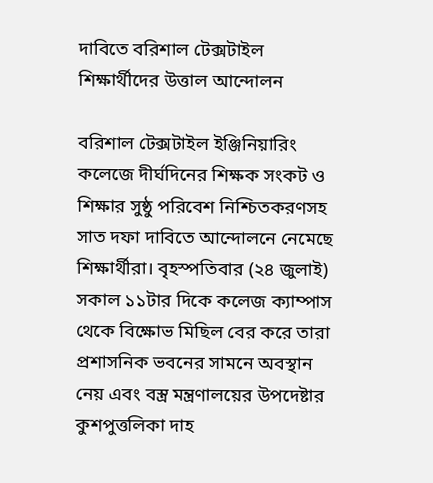দাবিতে বরিশাল টেক্সটাইল শিক্ষার্থীদের উত্তাল আন্দোলন

বরিশাল টেক্সটাইল ইঞ্জিনিয়ারিং কলেজে দীর্ঘদিনের শিক্ষক সংকট ও শিক্ষার সুষ্ঠু পরিবেশ নিশ্চিতকরণসহ সাত দফা দাবিতে আন্দোলনে নেমেছে শিক্ষার্থীরা। বৃহস্পতিবার (২৪ জুলাই) সকাল ১১টার দিকে কলেজ ক্যাম্পাস থেকে বিক্ষোভ মিছিল বের করে তারা প্রশাসনিক ভবনের সামনে অবস্থান নেয় এবং বস্ত্র মন্ত্রণালয়ের উপদেষ্টার কুশপুত্তলিকা দাহ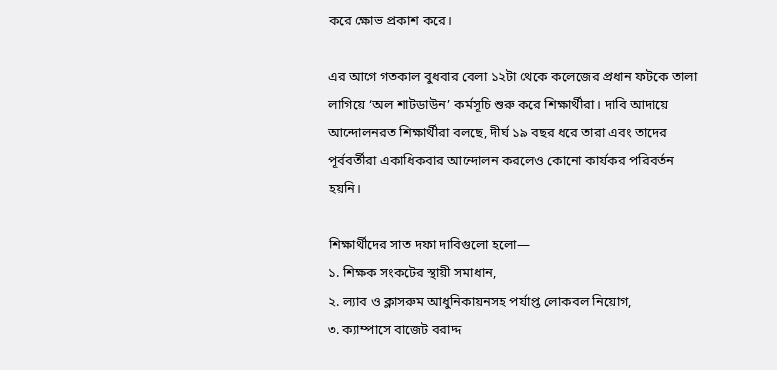করে ক্ষোভ প্রকাশ করে।

এর আগে গতকাল বুধবার বেলা ১২টা থেকে কলেজের প্রধান ফটকে তালা লাগিয়ে ‘অল শাটডাউন’ কর্মসূচি শুরু করে শিক্ষার্থীরা। দাবি আদায়ে আন্দোলনরত শিক্ষার্থীরা বলছে, দীর্ঘ ১৯ বছর ধরে তারা এবং তাদের পূর্ববর্তীরা একাধিকবার আন্দোলন করলেও কোনো কার্যকর পরিবর্তন হয়নি।

শিক্ষার্থীদের সাত দফা দাবিগুলো হলো—
১. শিক্ষক সংকটের স্থায়ী সমাধান,
২. ল্যাব ও ক্লাসরুম আধুনিকায়নসহ পর্যাপ্ত লোকবল নিয়োগ,
৩. ক্যাম্পাসে বাজেট বরাদ্দ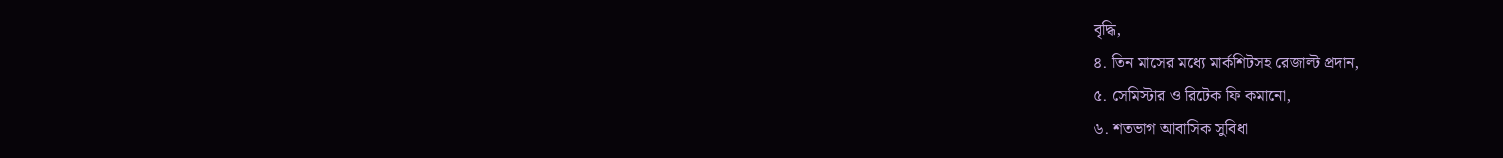বৃদ্ধি,
৪. তিন মাসের মধ্যে মার্কশিটসহ রেজাল্ট প্রদান,
৫. সেমিস্টার ও রিটেক ফি কমানো,
৬. শতভাগ আবাসিক সুবিধা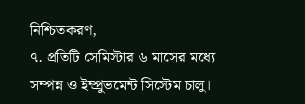নিশ্চিতকরণ,
৭. প্রতিটি সেমিস্টার ৬ মাসের মধ্যে সম্পন্ন ও ইম্প্রুভমেন্ট সিস্টেম চালু।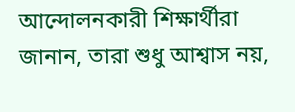আন্দোলনকারী শিক্ষার্থীরা জানান, তারা শুধু আশ্বাস নয়,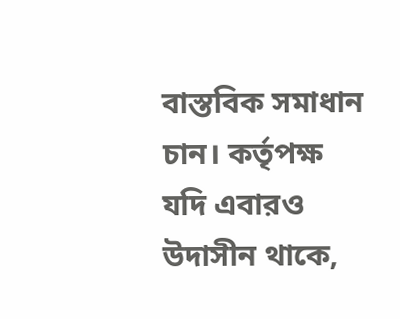বাস্তবিক সমাধান চান। কর্তৃপক্ষ যদি এবারও উদাসীন থাকে,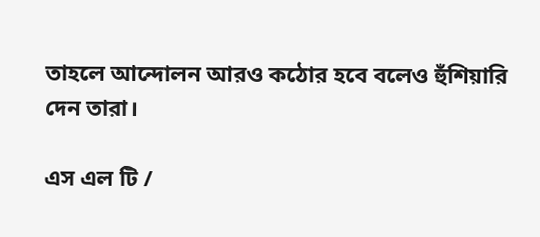তাহলে আন্দোলন আরও কঠোর হবে বলেও হুঁশিয়ারি দেন তারা।

এস এল টি /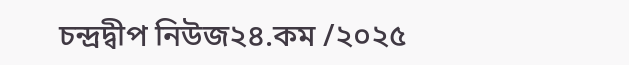চন্দ্রদ্বীপ নিউজ২৪.কম /২০২৫